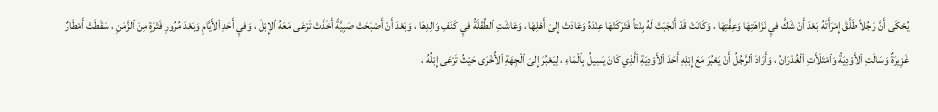يُحْكَى أَنَّ رَجُلاً طَلَّقَ إِمْرَأَتَهُ بَعْدَ أَنْ شَكَّ فيِ نَزَاهَتِهَا وَعِفَّتِهَا ، وَكَانَتْ قَدْ أَنْجَبَتْ لَهُ بِنْتاً فَتَرَكَتْهَا عِنْدَهُ وَعَادَتْ إِلىَ أَهْلِهَا ، وَعَاشَتِ اۘلطِّفْلَةُ فيِ كَنَفِ وَالِدِهَا ، وَبَعْدَ أَنْ أَصْبَحَتْ صَبِيَّةً أَخَذَتْ تَرْعَى مَعَهُ اۘلإِبْلَ ، وَفيِ أَحَدِ اۘلأَيَّامِ وَبَعْدَ مُرُورِ فَتْرَةٍ مِنَ اۘلزَّمَنِ ، سَقَطَتْ أَمْطَارٌ غَزِيرَةٌ وَسَالَتِ اۘلأَوْدِيَةُ وَاۘمْتَلَأَتِ اۘلْغُدْرَانُ ، وَأَرَادَ اۘلرَّجُلُ أَنْ يَعْبُرَ مَعَ إِبْلِهِ أَحَدَ اۘلأَوْدِيَةِ اۘلَّذِي كَانَ يَسِيلُ بِاۘلْمَاءِ ، لِيَعْبُرَ إِلىَ اۘلْجِهَةِ اۘلأُخْرَى حَيْثُ تَرْعَى إِبْلُهُ ،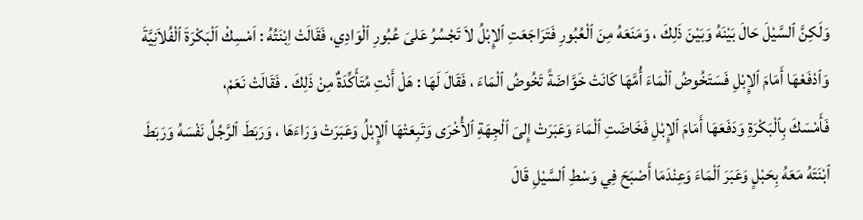وَلَكِنَّ اۘلسَّيْلَ حَالَ بَيْنَهُ وَبَيْنَ ذَلِكَ ، وَمَنَعَهُ مِنَ اۘلْعُبُورِ فَتَرَاجَعَتِ اۘلإِبْلُ لاَ تَجْسُرُ عَلىَ عُبُورِ اۘلْوَادِي، فَقَالَتْ اِبْنَتُهُ : اَمْسِكْ اَلْبَكْرَةَ اۘلْفُلاَنِيَّةَ وَاۘدْفَعْهَا أَمَامَ اۘلإِبْلِ فَسَتَخُوضُ اۘلْمَاءَ أُمَّهَا كَانَتْ خَوَّاضَةً تَخُوضُ اۘلْمَاءَ ، فَقَالَ لَهَا : هَلْ أَنْتِ مُتَأَكِّدَةٌ مِنْ ذَلِكَ . فَقَالَتْ نَعَمْ،
فَأَمْسَكَ بِاۘلْبَكْرَةِ وَدَفَعَهَا أَمَامَ اۘلإِبْلِ فَخَاضَتِ اۘلْمَاءَ وَعَبَرَتْ إِلىَ اۘلْجِهَةِ اۘلأُخْرَى وَتَبِعَتْهَا اۘلإِبْلُ وَعَبَرَتْ وَرَاءَهَا ، وَرَبَطَ اۘلرَّجُلُ نَفْسَهُ وَرَبَطَ اۘبْنَتَهُ مَعَهُ بِحَبْلٍ وَعَبَرَ اۘلْمَاءَ وَعِنْدَمَا أَصْبَحَ فِي وَسْطِ اۘلسَّيْلِ قَالَ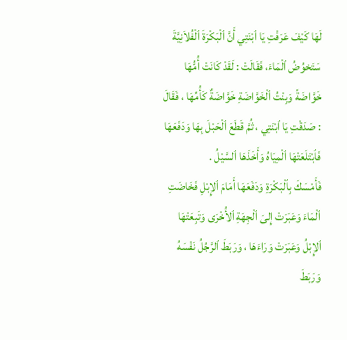لَهَا كَيْفَ عَرَفْتِ يَا اۘبْنَتِي أَنَّ اۘلْبَكْرَةَ اۘلْفُلاَنِيَّةَ سَتَخوُضُ اۘلْمَاءَ، فَقَالَتْ : لَقَدْ كَانَتْ أُمُّهَا خَوَّاضَةً وَبِنْتُ اۘلْخَوَّاضَةِ خَوَّاضَةٌ كَأُمِّهَا ، فَقَالَ : صَدَقْتِ يَا اۘبْنَتِي ، ثُمَّ قَطَعَ اۘلْحَبْلَ بِهَا وَدَفَعَهَا فَاۘبْتَلَعَتْهَا اۘلْمِيَاهُ وَأَخَذَهَا اۘلسَّيْلُ .
فَأَمْسَكَ بِاۘلْبَكْرَةِ وَدَفَعَهَا أَمَامَ اۘلإِبْلِ فَخَاضَتِ اۘلْمَاءَ وَعَبَرَتْ إِلىَ اۘلْجِهَةِ اۘلأُخْرَى وَتَبِعَتْهَا اۘلإِبْلُ وَعَبَرَتْ وَرَاءَهَا ، وَرَبَطَ اۘلرَّجُلُ نَفْسَهُ وَرَبَطَ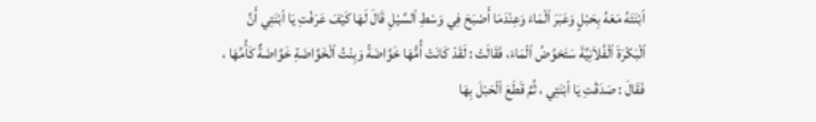اۘبْنَتَهُ مَعَهُ بِحَبْلٍ وَعَبَرَ اۘلْمَاءَ وَعِنْدَمَا أَصْبَحَ فِي وَسْطِ اۘلسَّيْلِ قَالَ لَهَا كَيْفَ عَرَفْتِ يَا اۘبْنَتِي أَنَّ اۘلْبَكْرَةَ اۘلْفُلاَنِيَّةَ سَتَخوُضُ اۘلْمَاءَ، فَقَالَتْ : لَقَدْ كَانَتْ أُمُّهَا خَوَّاضَةً وَبِنْتُ اۘلْخَوَّاضَةِ خَوَّاضَةٌ كَأُمِّهَا ، فَقَالَ : صَدَقْتِ يَا اۘبْنَتِي ، ثُمَّ قَطَعَ اۘلْحَبْلَ بِهَا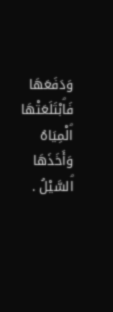وَدَفَعَهَا فَاۘبْتَلَعَتْهَا اۘلْمِيَاهُ وَأَخَذَهَا اۘلسَّيْلُ .